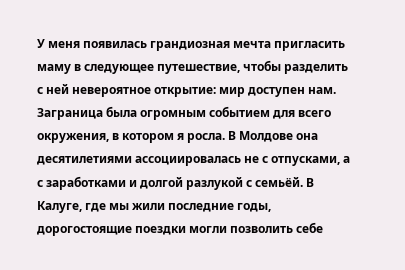У меня появилась грандиозная мечта пригласить маму в следующее путешествие, чтобы разделить с ней невероятное открытие: мир доступен нам. Заграница была огромным событием для всего окружения, в котором я росла. В Молдове она десятилетиями ассоциировалась не с отпусками, а с заработками и долгой разлукой с семьёй. В Калуге, где мы жили последние годы, дорогостоящие поездки могли позволить себе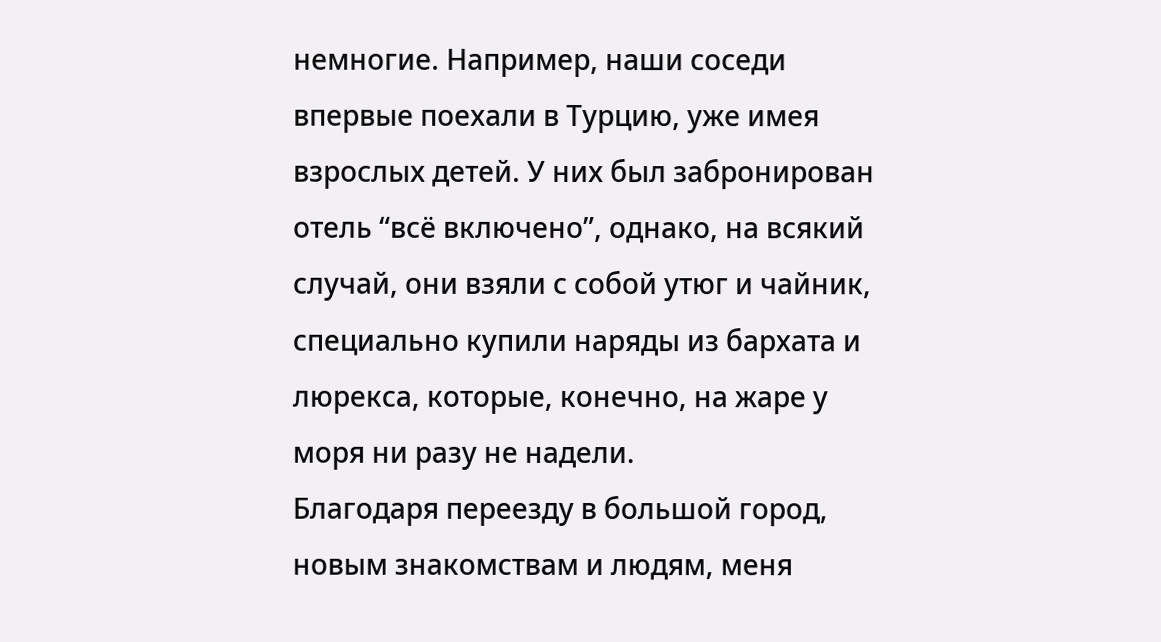немногие. Например, наши соседи впервые поехали в Турцию, уже имея взрослых детей. У них был забронирован отель “всё включено”, однако, на всякий случай, они взяли с собой утюг и чайник, специально купили наряды из бархата и люрекса, которые, конечно, на жаре у моря ни разу не надели.
Благодаря переезду в большой город, новым знакомствам и людям, меня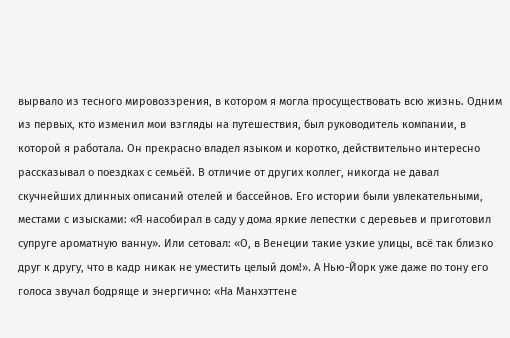вырвало из тесного мировоззрения, в котором я могла просуществовать всю жизнь. Одним из первых, кто изменил мои взгляды на путешествия, был руководитель компании, в которой я работала. Он прекрасно владел языком и коротко, действительно интересно рассказывал о поездках с семьёй. В отличие от других коллег, никогда не давал скучнейших длинных описаний отелей и бассейнов. Его истории были увлекательными, местами с изысками: «Я насобирал в саду у дома яркие лепестки с деревьев и приготовил супруге ароматную ванну». Или сетовал: «О, в Венеции такие узкие улицы, всё так близко друг к другу, что в кадр никак не уместить целый дом!». А Нью-Йорк уже даже по тону его голоса звучал бодряще и энергично: «На Манхэттене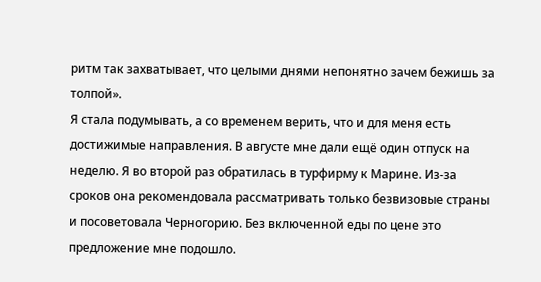ритм так захватывает, что целыми днями непонятно зачем бежишь за толпой».
Я стала подумывать, а со временем верить, что и для меня есть достижимые направления. В августе мне дали ещё один отпуск на неделю. Я во второй раз обратилась в турфирму к Марине. Из-за сроков она рекомендовала рассматривать только безвизовые страны и посоветовала Черногорию. Без включенной еды по цене это предложение мне подошло.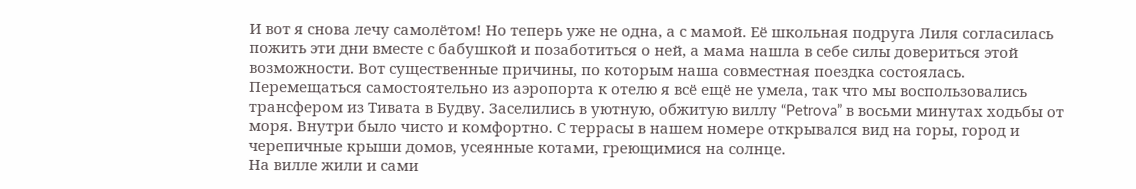И вот я снова лечу самолётом! Но теперь уже не одна, а с мамой. Её школьная подруга Лиля согласилась пожить эти дни вместе с бабушкой и позаботиться о ней, а мама нашла в себе силы довериться этой возможности. Вот существенные причины, по которым наша совместная поездка состоялась.
Перемещаться самостоятельно из аэропорта к отелю я всё ещё не умела, так что мы воспользовались трансфером из Тивата в Будву. Заселились в уютную, обжитую виллу “Petrova” в восьми минутах ходьбы от моря. Внутри было чисто и комфортно. С террасы в нашем номере открывался вид на горы, город и черепичные крыши домов, усеянные котами, греющимися на солнце.
На вилле жили и сами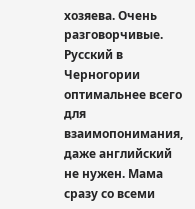хозяева. Очень разговорчивые. Русский в Черногории оптимальнее всего для взаимопонимания, даже английский не нужен. Мама сразу со всеми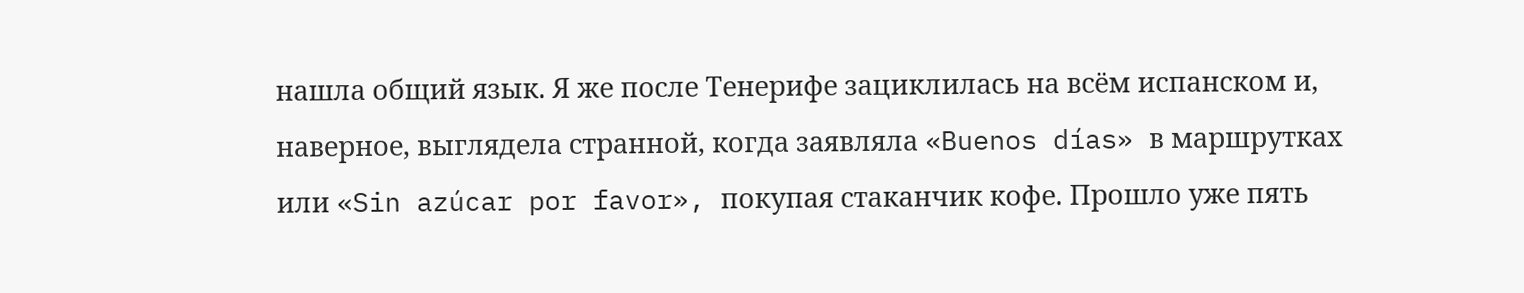нашла общий язык. Я же после Тенерифе зациклилась на всём испанском и, наверное, выглядела странной, когда заявляла «Buenos días» в маршрутках или «Sin azúcar por favor», покупая стаканчик кофе. Прошло уже пять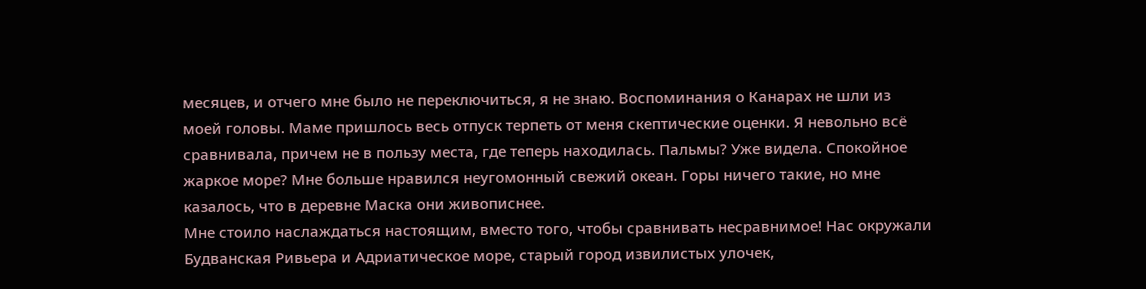месяцев, и отчего мне было не переключиться, я не знаю. Воспоминания о Канарах не шли из моей головы. Маме пришлось весь отпуск терпеть от меня скептические оценки. Я невольно всё сравнивала, причем не в пользу места, где теперь находилась. Пальмы? Уже видела. Спокойное жаркое море? Мне больше нравился неугомонный свежий океан. Горы ничего такие, но мне казалось, что в деревне Маска они живописнее.
Мне стоило наслаждаться настоящим, вместо того, чтобы сравнивать несравнимое! Нас окружали Будванская Ривьера и Адриатическое море, старый город извилистых улочек,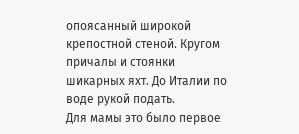опоясанный широкой крепостной стеной. Кругом причалы и стоянки шикарных яхт. До Италии по воде рукой подать.
Для мамы это было первое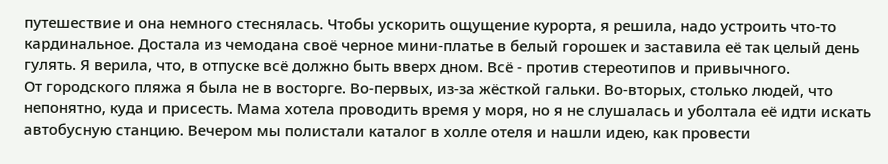путешествие и она немного стеснялась. Чтобы ускорить ощущение курорта, я решила, надо устроить что-то кардинальное. Достала из чемодана своё черное мини-платье в белый горошек и заставила её так целый день гулять. Я верила, что, в отпуске всё должно быть вверх дном. Всё - против стереотипов и привычного.
От городского пляжа я была не в восторге. Во-первых, из-за жёсткой гальки. Во-вторых, столько людей, что непонятно, куда и присесть. Мама хотела проводить время у моря, но я не слушалась и уболтала её идти искать автобусную станцию. Вечером мы полистали каталог в холле отеля и нашли идею, как провести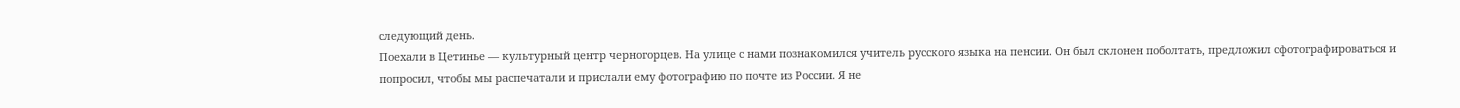следующий день.
Поехали в Цетинье — культурный центр черногорцев. На улице с нами познакомился учитель русского языка на пенсии. Он был склонен поболтать, предложил сфотографироваться и попросил, чтобы мы распечатали и прислали ему фотографию по почте из России. Я не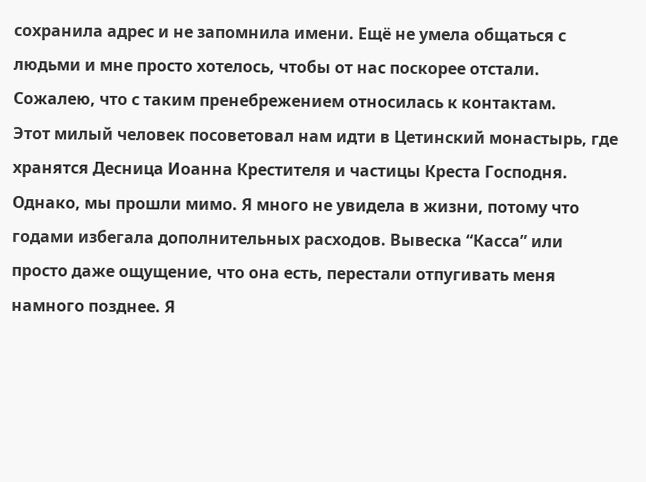сохранила адрес и не запомнила имени. Ещё не умела общаться с людьми и мне просто хотелось, чтобы от нас поскорее отстали. Сожалею, что с таким пренебрежением относилась к контактам.
Этот милый человек посоветовал нам идти в Цетинский монастырь, где хранятся Десница Иоанна Крестителя и частицы Креста Господня. Однако, мы прошли мимо. Я много не увидела в жизни, потому что годами избегала дополнительных расходов. Вывеска “Касса” или просто даже ощущение, что она есть, перестали отпугивать меня намного позднее. Я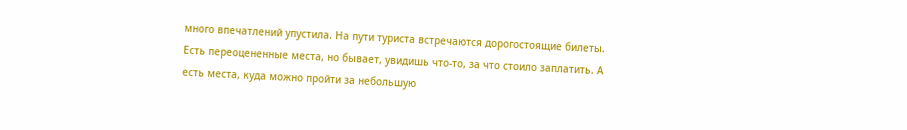много впечатлений упустила. На пути туриста встречаются дорогостоящие билеты. Есть переоцененные места, но бывает, увидишь что-то, за что стоило заплатить. А есть места, куда можно пройти за небольшую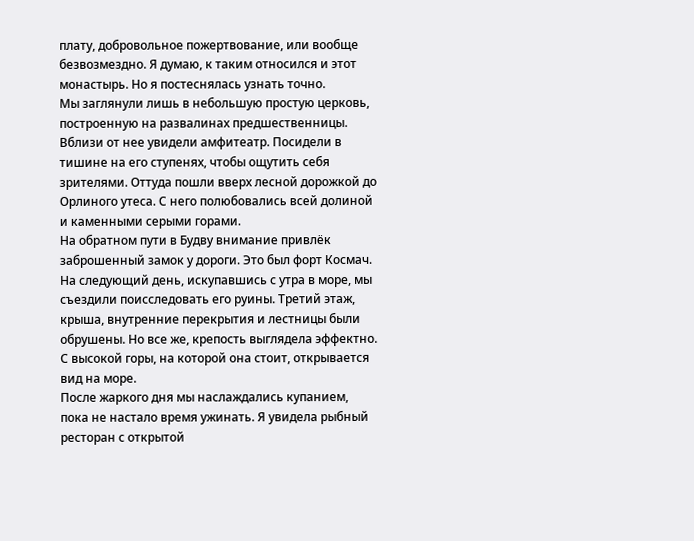плату, добровольное пожертвование, или вообще безвозмездно. Я думаю, к таким относился и этот монастырь. Но я постеснялась узнать точно.
Мы заглянули лишь в небольшую простую церковь, построенную на развалинах предшественницы. Вблизи от нее увидели амфитеатр. Посидели в тишине на его ступенях, чтобы ощутить себя зрителями. Оттуда пошли вверх лесной дорожкой до Орлиного утеса. С него полюбовались всей долиной и каменными серыми горами.
На обратном пути в Будву внимание привлёк заброшенный замок у дороги. Это был форт Космач. На следующий день, искупавшись с утра в море, мы съездили поисследовать его руины. Третий этаж, крыша, внутренние перекрытия и лестницы были обрушены. Но все же, крепость выглядела эффектно. С высокой горы, на которой она стоит, открывается вид на море.
После жаркого дня мы наслаждались купанием, пока не настало время ужинать. Я увидела рыбный ресторан с открытой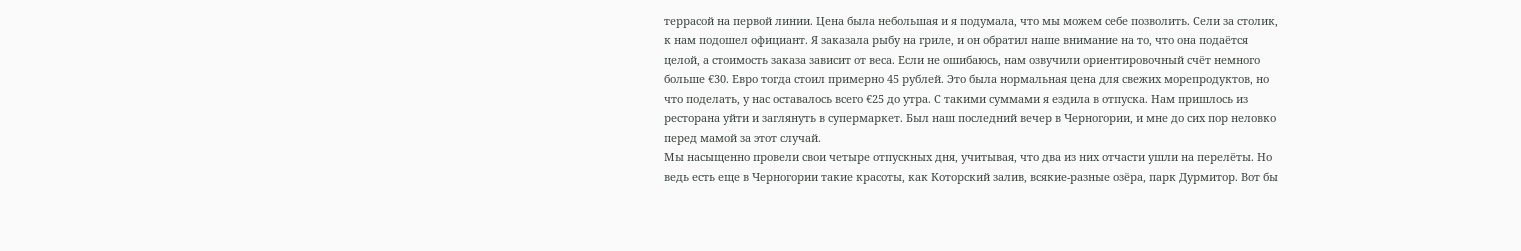террасой на первой линии. Цена была небольшая и я подумала, что мы можем себе позволить. Сели за столик, к нам подошел официант. Я заказала рыбу на гриле, и он обратил наше внимание на то, что она подаётся целой, а стоимость заказа зависит от веса. Если не ошибаюсь, нам озвучили ориентировочный счёт немного больше €30. Евро тогда стоил примерно 45 рублей. Это была нормальная цена для свежих морепродуктов, но что поделать, у нас оставалось всего €25 до утра. С такими суммами я ездила в отпуска. Нам пришлось из ресторана уйти и заглянуть в супермаркет. Был наш последний вечер в Черногории, и мне до сих пор неловко перед мамой за этот случай.
Мы насыщенно провели свои четыре отпускных дня, учитывая, что два из них отчасти ушли на перелёты. Но ведь есть еще в Черногории такие красоты, как Которский залив, всякие-разные озёра, парк Дурмитор. Вот бы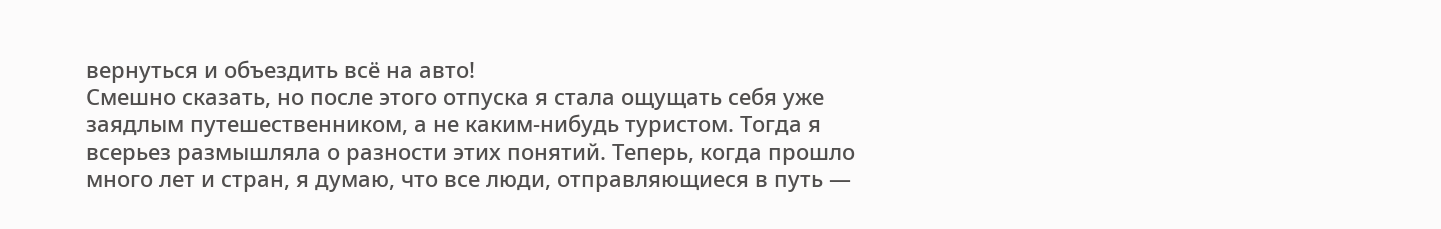вернуться и объездить всё на авто!
Смешно сказать, но после этого отпуска я стала ощущать себя уже заядлым путешественником, а не каким-нибудь туристом. Тогда я всерьез размышляла о разности этих понятий. Теперь, когда прошло много лет и стран, я думаю, что все люди, отправляющиеся в путь —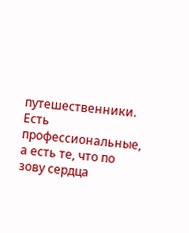путешественники. Есть профессиональные, а есть те, что по зову сердца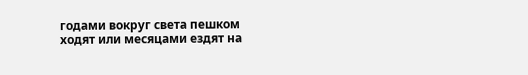годами вокруг света пешком ходят или месяцами ездят на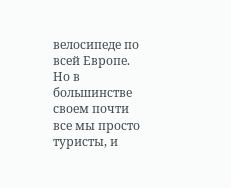велосипеде по всей Европе. Но в большинстве своем почти все мы просто туристы, и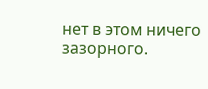нет в этом ничего зазорного.